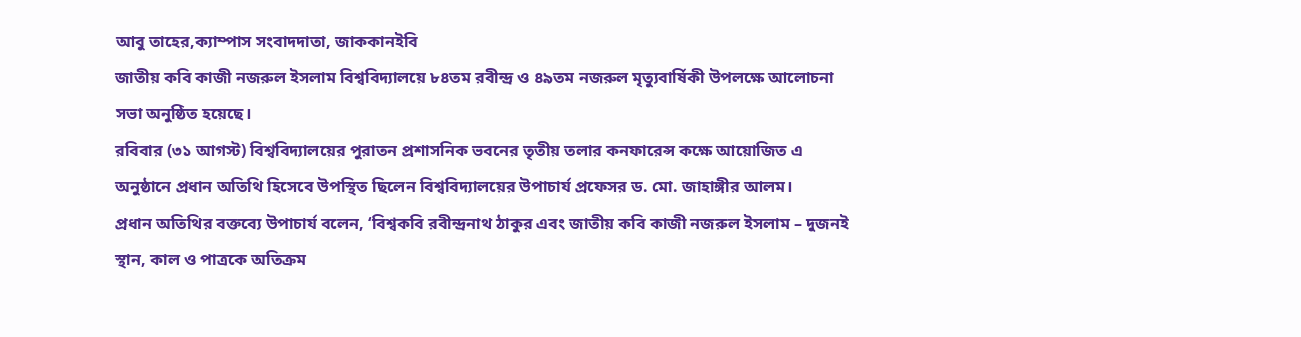আবু তাহের,ক্যাম্পাস সংবাদদাতা, জাককানইবি
জাতীয় কবি কাজী নজরুল ইসলাম বিশ্ববিদ্যালয়ে ৮৪তম রবীন্দ্র ও ৪৯তম নজরুল মৃত্যুবার্ষিকী উপলক্ষে আলোচনা সভা অনুষ্ঠিত হয়েছে।
রবিবার (৩১ আগস্ট) বিশ্ববিদ্যালয়ের পুরাতন প্রশাসনিক ভবনের তৃতীয় তলার কনফারেন্স কক্ষে আয়োজিত এ অনুষ্ঠানে প্রধান অতিথি হিসেবে উপস্থিত ছিলেন বিশ্ববিদ্যালয়ের উপাচার্য প্রফেসর ড. মো. জাহাঙ্গীর আলম।
প্রধান অতিথির বক্তব্যে উপাচার্য বলেন, ‘বিশ্বকবি রবীন্দ্রনাথ ঠাকুর এবং জাতীয় কবি কাজী নজরুল ইসলাম – দুজনই স্থান, কাল ও পাত্রকে অতিক্রম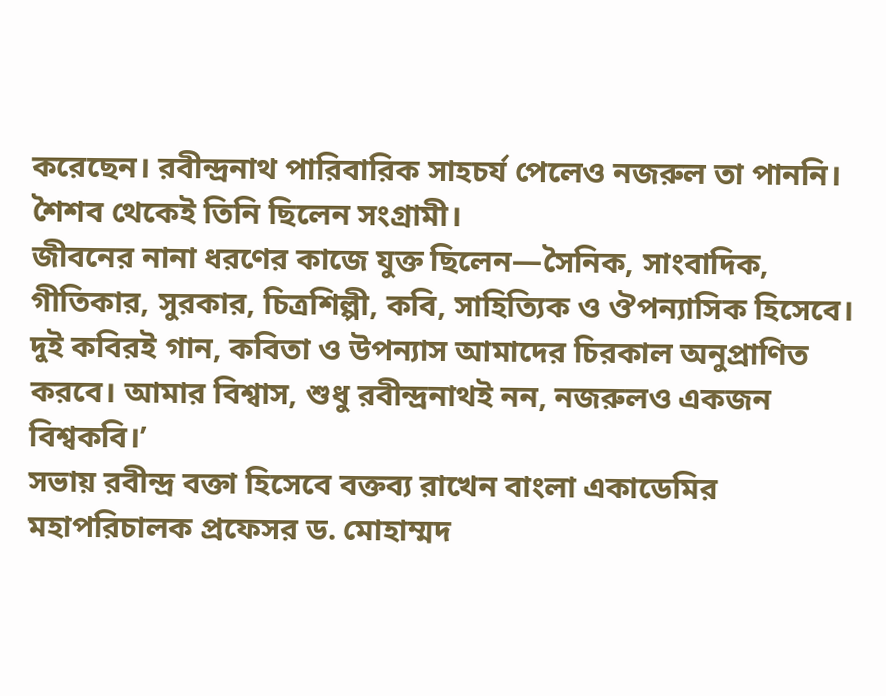করেছেন। রবীন্দ্রনাথ পারিবারিক সাহচর্য পেলেও নজরুল তা পাননি। শৈশব থেকেই তিনি ছিলেন সংগ্রামী।
জীবনের নানা ধরণের কাজে যুক্ত ছিলেন—সৈনিক, সাংবাদিক, গীতিকার, সুরকার, চিত্রশিল্পী, কবি, সাহিত্যিক ও ঔপন্যাসিক হিসেবে। দুই কবিরই গান, কবিতা ও উপন্যাস আমাদের চিরকাল অনুপ্রাণিত করবে। আমার বিশ্বাস, শুধু রবীন্দ্রনাথই নন, নজরুলও একজন বিশ্বকবি।’
সভায় রবীন্দ্র বক্তা হিসেবে বক্তব্য রাখেন বাংলা একাডেমির মহাপরিচালক প্রফেসর ড. মোহাম্মদ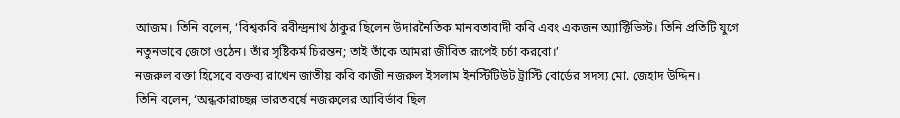আজম। তিনি বলেন, ‘বিশ্বকবি রবীন্দ্রনাথ ঠাকুর ছিলেন উদারনৈতিক মানবতাবাদী কবি এবং একজন অ্যাক্টিভিস্ট। তিনি প্রতিটি যুগে নতুনভাবে জেগে ওঠেন। তাঁর সৃষ্টিকর্ম চিরন্তন; তাই তাঁকে আমরা জীবিত রূপেই চর্চা করবো।’
নজরুল বক্তা হিসেবে বক্তব্য রাখেন জাতীয় কবি কাজী নজরুল ইসলাম ইনস্টিটিউট ট্রাস্টি বোর্ডের সদস্য মো. জেহাদ উদ্দিন।
তিনি বলেন, ‘অন্ধকারাচ্ছন্ন ভারতবর্ষে নজরুলের আবির্ভাব ছিল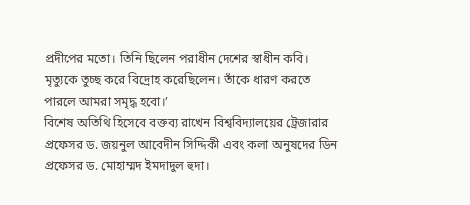প্রদীপের মতো। তিনি ছিলেন পরাধীন দেশের স্বাধীন কবি। মৃত্যুকে তুচ্ছ করে বিদ্রোহ করেছিলেন। তাঁকে ধারণ করতে পারলে আমরা সমৃদ্ধ হবো।’
বিশেষ অতিথি হিসেবে বক্তব্য রাখেন বিশ্ববিদ্যালয়ের ট্রেজারার প্রফেসর ড. জয়নুল আবেদীন সিদ্দিকী এবং কলা অনুষদের ডিন প্রফেসর ড. মোহাম্মদ ইমদাদুল হুদা।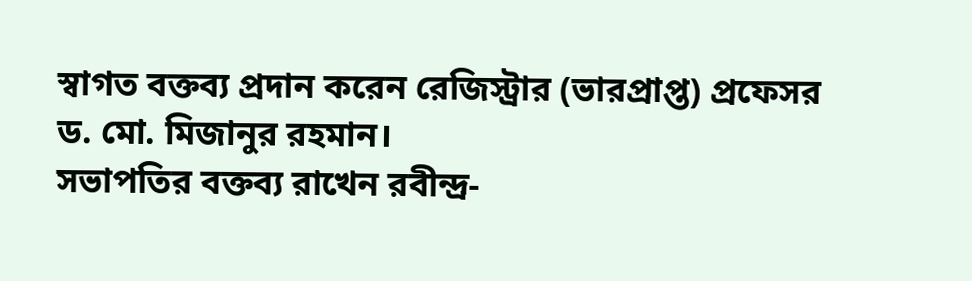স্বাগত বক্তব্য প্রদান করেন রেজিস্ট্রার (ভারপ্রাপ্ত) প্রফেসর ড. মো. মিজানুর রহমান।
সভাপতির বক্তব্য রাখেন রবীন্দ্র-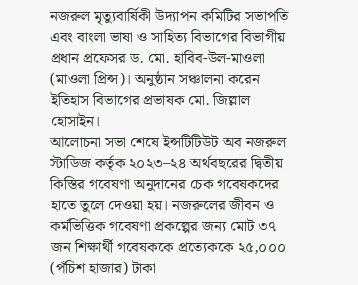নজরুল মৃত্যুবার্ষিকী উদ্যাপন কমিটির সভাপতি এবং বাংলা ভাষা ও সাহিত্য বিভাগের বিভাগীয় প্রধান প্রফেসর ড. মো. হাবিব-উল-মাওলা (মাওলা প্রিন্স)। অনুষ্ঠান সঞ্চালনা করেন ইতিহাস বিভাগের প্রভাষক মো. জিল্লাল হোসাইন।
আলোচনা সভা শেষে ইন্সটিটিউট অব নজরুল স্টাডিজ কর্তৃক ২০২৩–২৪ অর্থবছরের দ্বিতীয় কিস্তির গবেষণা অনুদানের চেক গবেষকদের হাতে তুলে দেওয়া হয়। নজরুলের জীবন ও কর্মভিত্তিক গবেষণা প্রকল্পের জন্য মোট ৩৭ জন শিক্ষার্থী গবেষককে প্রত্যেককে ২৫,০০০ (পঁচিশ হাজার) টাকা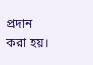প্রদান করা হয়।